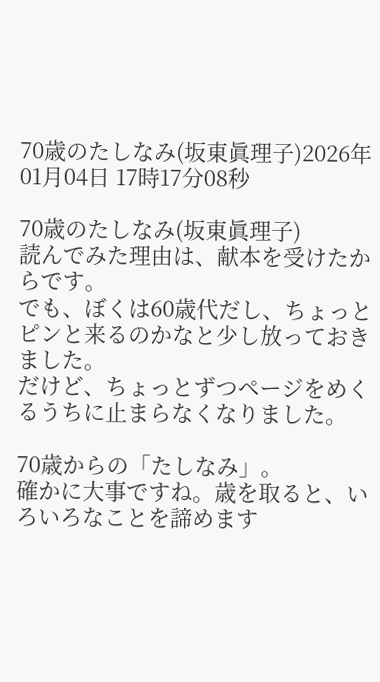70歳のたしなみ(坂東眞理子)2026年01月04日 17時17分08秒

70歳のたしなみ(坂東眞理子)
読んでみた理由は、献本を受けたからです。
でも、ぼくは60歳代だし、ちょっとピンと来るのかなと少し放っておきました。
だけど、ちょっとずつページをめくるうちに止まらなくなりました。

70歳からの「たしなみ」。
確かに大事ですね。歳を取ると、いろいろなことを諦めます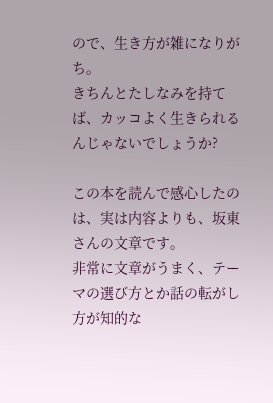ので、生き方が雑になりがち。
きちんとたしなみを持てば、カッコよく生きられるんじゃないでしょうか?

この本を読んで感心したのは、実は内容よりも、坂東さんの文章です。
非常に文章がうまく、テーマの選び方とか話の転がし方が知的な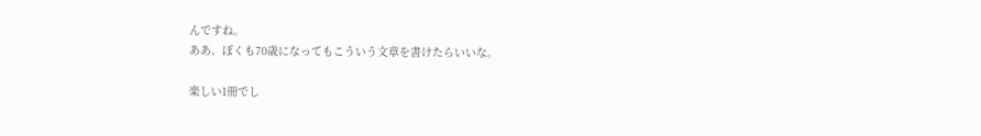んですね。
ああ、ぼくも70歳になってもこういう文章を書けたらいいな。

楽しい1冊でし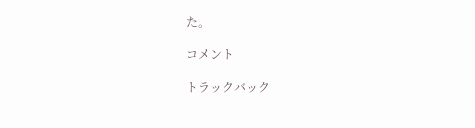た。

コメント

トラックバック